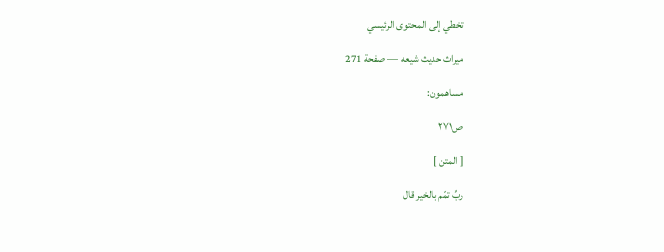تخطي إلى المحتوى الرئيسي

ميراث حديث شيعه — صفحة 271

مساهمون:

ص٢٧١

[ المتن ]

ربِّ تمّم بالخير قال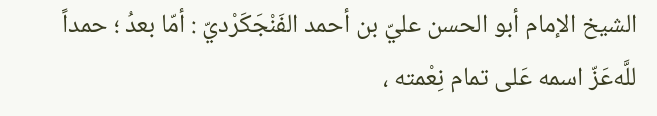الشيخ الإمام أبو الحسن عليّ بن أحمد الفَنْجَكَرْديّ : أمّا بعدُ ؛ حمداً للَّه‌عَزّ اسمه عَلى تمام نِعْمته ،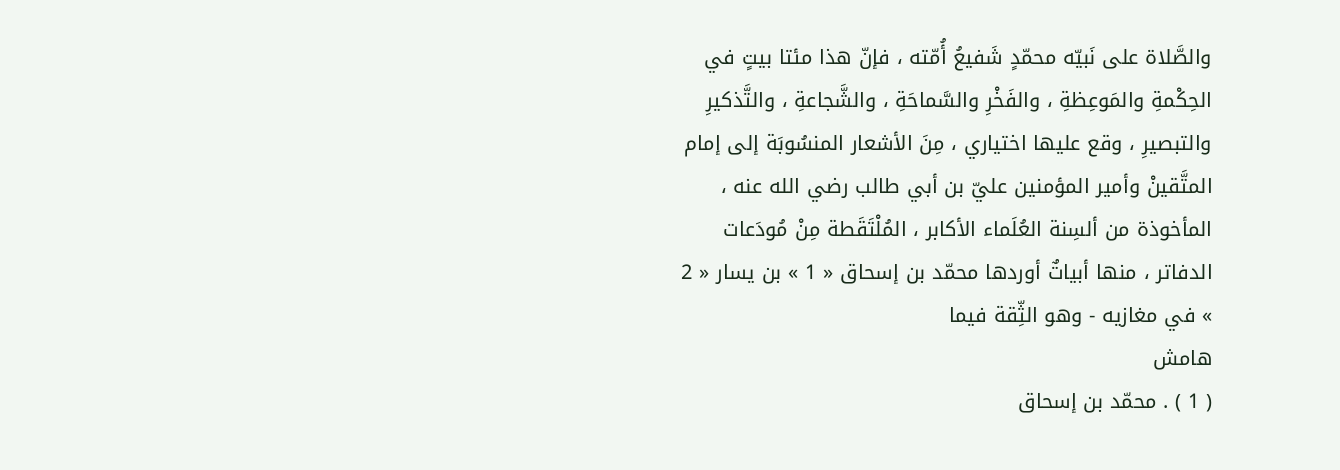والصَّلاة على نَبيّه محمّدٍ شَفيعُ أُمّته ، فإنّ هذا مئتا بيتٍ في الحِكْمةِ والمَوعِظةِ ، والفَخْرِ والسَّماحَةِ ، والشَّجاعةِ ، والتَّذكيرِ والتبصيرِ ، وقع عليها اختياري ، مِنَ الأشعار المنسُوبَة إلى إمام المتَّقينْ وأمير المؤمنين عليّ بن أبي طالب رضي الله عنه ، المأخوذة من ألسِنة العُلَماء الأكابر ، المُلْتَقَطة مِنْ مُودَعات الدفاتر ، منها أبياتٌ أوردها محمّد بن إسحاق « 1 » بن يسار « 2 » في مغازيه - وهو الثِّقة فيما
هامش
( 1 ) . محمّد بن إسحاق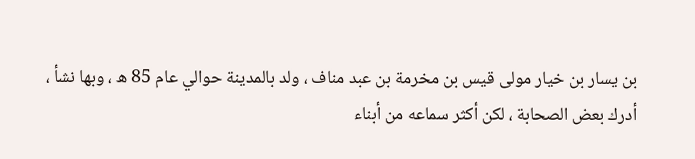بن يسار بن خيار مولى قيس بن مخرمة بن عبد مناف ، ولد بالمدينة حوالي عام 85 ه ، وبها نشأ ، أدرك بعض الصحابة ، لكن أكثر سماعه من أبناء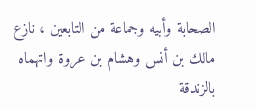الصحابة وأبيه وجماعة من التابعين ، نازع مالك بن أنس وهشام بن عروة واتهماه بالزندقة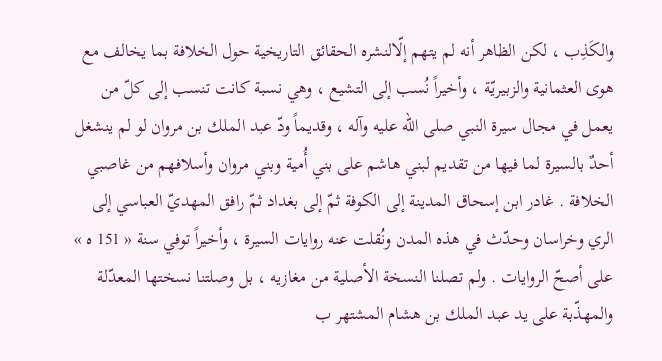والكَذِب ، لكن الظاهر أنه لم يتهم إلّالنشره الحقائق التاريخية حول الخلافة بما يخالف مع هوى العثمانية والزبيريّة ، وأخيراً نُسب إلى التشيع ، وهي نسبة كانت تنسب إلى كلّ من يعمل في مجال سيرة النبي صلى الله عليه وآله ، وقديماً ودّ عبد الملك بن مروان لو لم ينشغل أحدٌ بالسيرة لما فيها من تقديم لبني هاشم على بني أُمية وبني مروان وأسلافهم من غاصبي الخلافة . غادر ابن إسحاق المدينة إلى الكوفة ثمّ إلى بغداد ثمّ رافق المهديّ العباسي إلى الري وخراسان وحدّث في هذه المدن ونُقلت عنه روايات السيرة ، وأخيراً توفي سنة « 151 ه » على أصحّ الروايات . ولم تصلنا النسخة الأصلية من مغازيه ، بل وصلتنا نسختها المعدّلة والمهذّبة على يد عبد الملك بن هشام المشتهر ب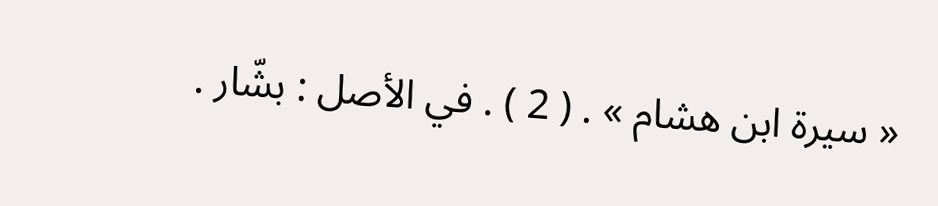« سيرة ابن هشام » . ( 2 ) . في الأصل : بشّار .